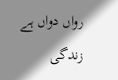رواں دواں ہے زندگی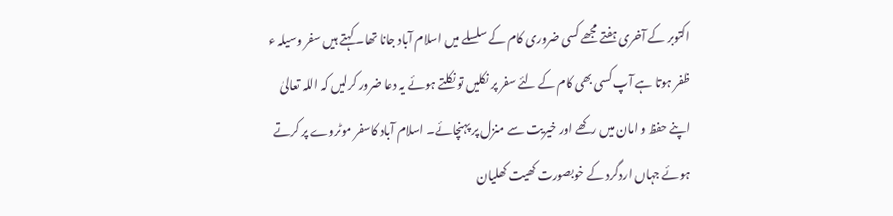اکتوبر کے آخری ہفتے مجھے کسی ضروری کام کے سلسلے میں اسلام آباد جانا تھا۔ کہتے ہیں سفر وسیلہ ء ظفر ہوتا ہے آپ کسی بھی کام کے لئے سفر پر نکلیں تو نکلتے ہوئے یہ دعا ضرور کرلیں کہ اللہ تعالیٰ اپنے حفظ و امان میں رکھے اور خیریت سے منزل پر پہنچائے۔ اسلام آباد کاسفر موٹروے پر کرتے ہوئے جہاں اردگرد کے خوبصورت کھیت کھلیان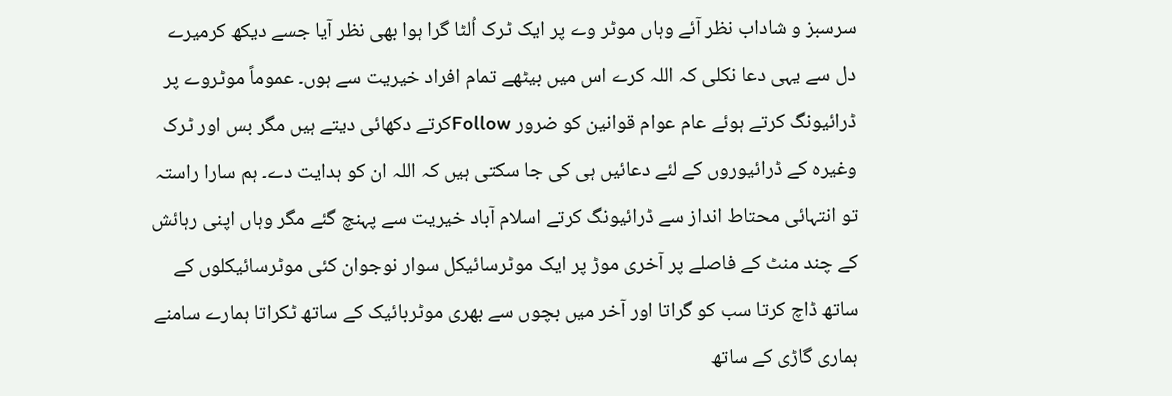سرسبز و شاداب نظر آئے وہاں موٹر وے پر ایک ٹرک اُلٹا گرا ہوا بھی نظر آیا جسے دیکھ کرمیرے دل سے یہی دعا نکلی کہ اللہ کرے اس میں بیٹھے تمام افراد خیریت سے ہوں۔ عموماً موٹروے پر ڈرائیونگ کرتے ہوئے عام عوام قوانین کو ضرور Followکرتے دکھائی دیتے ہیں مگر بس اور ٹرک وغیرہ کے ڈرائیوروں کے لئے دعائیں ہی کی جا سکتی ہیں کہ اللہ ان کو ہدایت دے۔ ہم سارا راستہ تو انتہائی محتاط انداز سے ڈرائیونگ کرتے اسلام آباد خیریت سے پہنچ گئے مگر وہاں اپنی رہائش کے چند منٹ کے فاصلے پر آخری موڑ پر ایک موٹرسائیکل سوار نوجوان کئی موٹرسائیکلوں کے ساتھ ڈاچ کرتا سب کو گراتا اور آخر میں بچوں سے بھری موٹربائیک کے ساتھ ٹکراتا ہمارے سامنے ہماری گاڑی کے ساتھ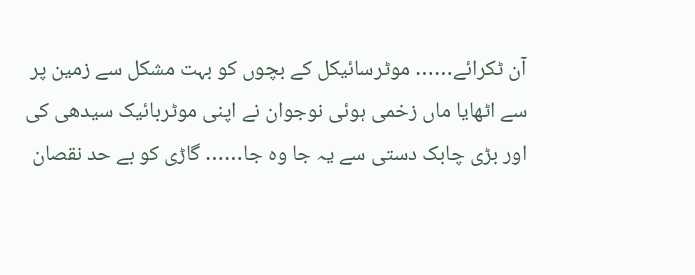آن ٹکرائے…… موٹرسائیکل کے بچوں کو بہت مشکل سے زمین پر سے اٹھایا ماں زخمی ہوئی نوجوان نے اپنی موٹربائیک سیدھی کی اور بڑی چابک دستی سے یہ جا وہ جا…… گاڑی کو بے حد نقصان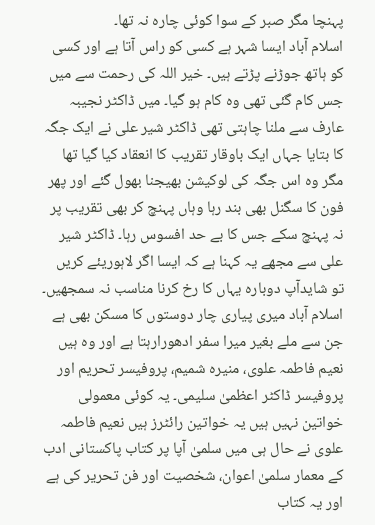پہنچا مگر صبر کے سوا کوئی چارہ نہ تھا۔
اسلام آباد ایسا شہر ہے کسی کو راس آتا ہے اور کسی کو ہاتھ جوڑنے پڑتے ہیں۔ خیر اللہ کی رحمت سے میں جس کام گئی تھی وہ کام ہو گیا۔ میں ڈاکٹر نجیبہ عارف سے ملنا چاہتی تھی ڈاکٹر شیر علی نے ایک جگہ کا بتایا جہاں ایک باوقار تقریب کا انعقاد کیا گیا تھا مگر وہ اس جگہ کی لوکیشن بھیجنا بھول گئے اور پھر فون کا سگنل بھی بند رہا وہاں پہنچ کر بھی تقریب پر نہ پہنچ سکے جس کا بے حد افسوس رہا۔ ڈاکٹر شیر علی سے مجھے یہ کہنا ہے کہ ایسا اگر لاہوریئے کریں تو شایدآپ دوبارہ یہاں کا رخ کرنا مناسب نہ سمجھیں۔
اسلام آباد میری پیاری چار دوستوں کا مسکن بھی ہے جن سے ملے بغیر میرا سفر ادھورارہتا ہے اور وہ ہیں نعیم فاطمہ علوی، منیرہ شمیم، پروفیسر تحریم اور پروفیسر ڈاکٹر اعظمیٰ سلیمی۔ یہ کوئی معمولی خواتین نہیں ہیں یہ خواتین رائٹرز ہیں نعیم فاطمہ علوی نے حال ہی میں سلمیٰ آپا پر کتاب پاکستانی ادب کے معمار سلمیٰ اعوان، شخصیت اور فن تحریر کی ہے اور یہ کتاب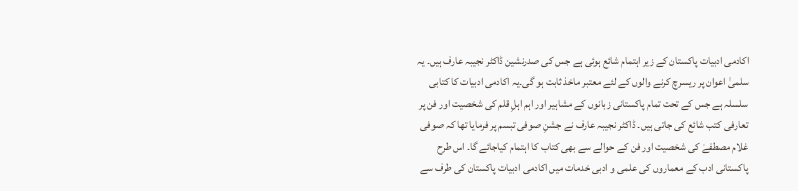اکادمی ادبیات پاکستان کے زیر اہتمام شائع ہوئی ہے جس کی صدرنشین ڈاکٹر نجیبہ عارف ہیں۔ یہ سلمیٰ اعوان پر ریسرچ کرنے والوں کے لئے معتبر ماخذ ثابت ہو گی۔یہ اکادمی ادبیات کا کتابی سلسلہ ہے جس کے تحت تمام پاکستانی زبانوں کے مشاہیر اور اہم اہلِ قلم کی شخصیت اور فن پر تعارفی کتب شائع کی جاتی ہیں۔ ڈاکٹر نجیبہ عارف نے جشنِ صوفی تبسم پر فرمایا تھا کہ صوفی غلام مصطفےٰ کی شخصیت اور فن کے حوالے سے بھی کتاب کا اہتمام کیاجائے گا۔ اس طرح پاکستانی ادب کے معماروں کی علمی و ادبی خدمات میں اکادمی ادبیات پاکستان کی طرف سے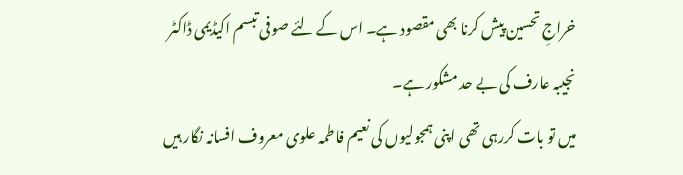خراجِ تحسین پیش کرنا بھی مقصود ہے۔ اس کے لئے صوفی تبسم اکیڈیمی ڈاکٹر نجیبہ عارف کی بے حد مشکور ہے۔
میں تو بات کررہی تھی اپنی ہمجولیوں کی نعیم فاطمہ علوی معروف افسانہ نگار ہیں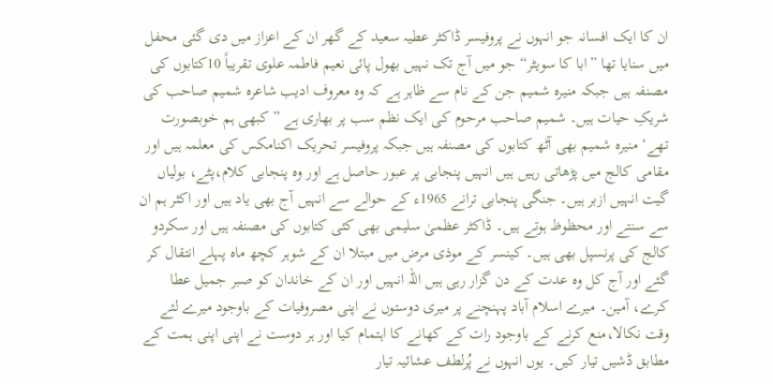ان کا ایک افسانہ جو انہوں نے پروفیسر ڈاکٹر عطیہ سعید کے گھر ان کے اعزاز میں دی گئی محفل میں سنایا تھا ”ابا کا سویٹر“ جو میں آج تک نہیں بھول پائی نعیم فاطمہ علوی تقریباً 10کتابوں کی مصنفہ ہیں جبکہ منیرہ شمیم جن کے نام سے ظاہر ہے کہ وہ معروف ادیب شاعرہ شمیم صاحب کی شریکِ حیات ہیں۔ شمیم صاحب مرحوم کی ایک نظم سب پر بھاری ہے ”کبھی ہم خوبصورت تھے‘ منیرہ شمیم بھی آٹھ کتابوں کی مصنفہ ہیں جبکہ پروفیسر تحریک اکنامکس کی معلمہ ہیں اور مقامی کالج میں پڑھاتی رہیں ہیں انہیں پنجابی پر عبور حاصل ہے اور وہ پنجابی کلام،پٹے، بولیاں گیت انہیں ازبر ہیں۔ جنگی پنجابی ترانے 1965ء کے حوالے سے انہیں آج بھی یاد ہیں اور اکثر ہم ان سے سنتے اور محظوظ ہوتے ہیں۔ ڈاکٹر عظمیٰ سلیمی بھی کئی کتابوں کی مصنفہ ہیں اور سکردو کالج کی پرنسپل بھی ہیں۔ کینسر کے موذی مرض میں مبتلا ان کے شوہر کچھ ماہ پہلے انتقال کر گئے اور آج کل وہ عدت کے دن گزار رہی ہیں اللہ انہیں اور ان کے خاندان کو صبر جمیل عطا کرے، آمین۔ میرے اسلام آباد پہنچنے پر میری دوستوں نے اپنی مصروفیات کے باوجود میرے لئے وقت نکالا،منع کرنے کے باوجود رات کے کھانے کا اہتمام کیا اور ہر دوست نے اپنی اپنی ہمت کے مطابق ڈشیں تیار کیں۔ یوں انہوں نے پُرلطف عشائیہ تیار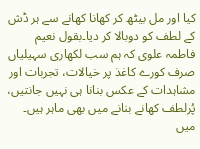کیا اور مل بیٹھ کر کھانا کھانے سے ہر ڈش کے لطف کو دوبالا کر دیا۔بقول نعیم فاطمہ علوی کہ ہم سب لکھاری سہیلیاں صرف کورے کاغذ پر خیالات، تجربات اور مشاہدات کے عکس بنانا ہی نہیں جانتیں، پُرلطف کھانے بنانے میں بھی ماہر ہیں۔ میں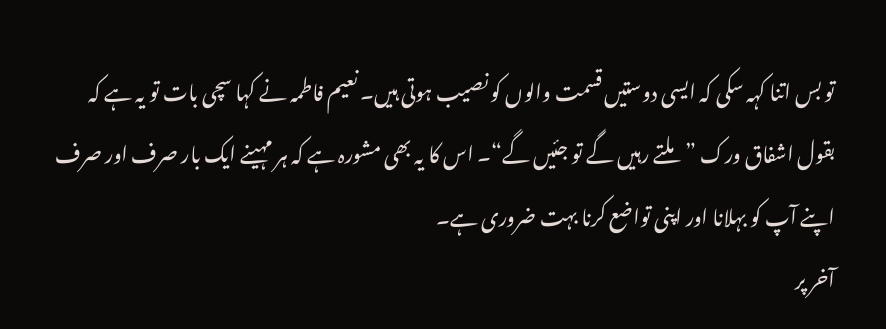تو بس اتنا کہہ سکی کہ ایسی دوستیں قسمت والوں کو نصیب ہوتی ہیں۔ نعیم فاطمہ نے کہا سچی بات تو یہ ہے کہ بقول اشفاق ورک ”ملتے رہیں گے تو جئیں گے“۔ اس کا یہ بھی مشورہ ہے کہ ہر مہینے ایک بار صرف اور صرف اپنے آپ کو بہلانا اور اپنی تواضع کرنا بہت ضروری ہے۔
آخر پر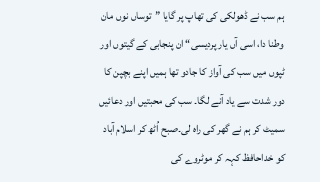ہم سب نے ڈھولکی کی تھاپ پر گایا ”توساں نوں مان وطنا دا، اسی آں یار پردیسی“ ان پنجابی کے گیتوں اور ٹپوں میں سب کی آواز کا جادو تھا ہمیں اپنے بچپن کا دور شدت سے یاد آنے لگا۔ سب کی محبتیں اور دعائیں سمیٹ کر ہم نے گھر کی راہ لی۔صبح اُٹھ کر اسلام آباد کو خداحافظ کہہ کر موٹروے کی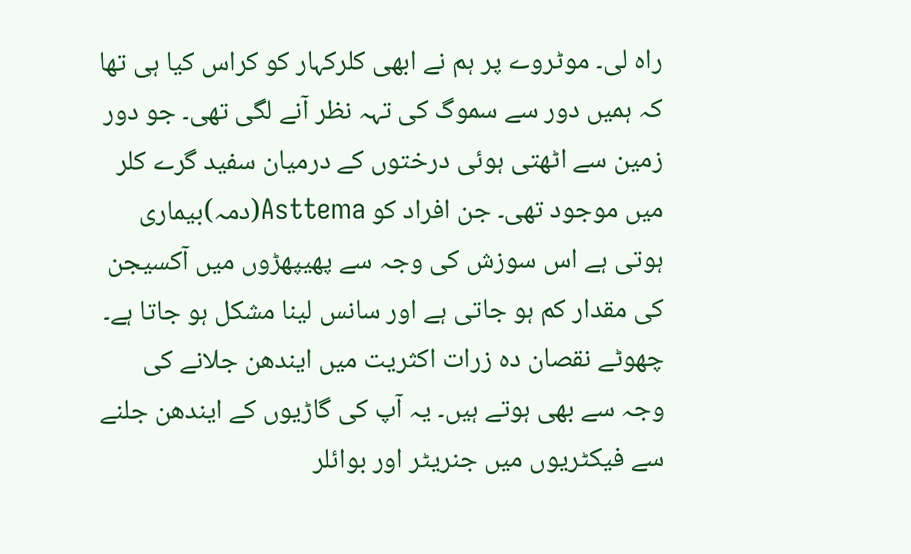راہ لی۔ موٹروے پر ہم نے ابھی کلرکہار کو کراس کیا ہی تھا کہ ہمیں دور سے سموگ کی تہہ نظر آنے لگی تھی۔ جو دور زمین سے اٹھتی ہوئی درختوں کے درمیان سفید گرے کلر میں موجود تھی۔ جن افراد کو Asttema(دمہ)بیماری ہوتی ہے اس سوزش کی وجہ سے پھیپھڑوں میں آکسیجن کی مقدار کم ہو جاتی ہے اور سانس لینا مشکل ہو جاتا ہے۔ چھوٹے نقصان دہ زرات اکثریت میں ایندھن جلانے کی وجہ سے بھی ہوتے ہیں۔ یہ آپ کی گاڑیوں کے ایندھن جلنے سے فیکٹریوں میں جنریٹر اور بوائلر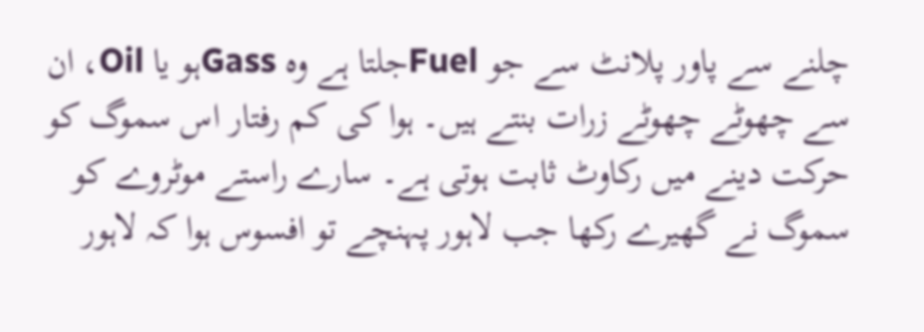چلنے سے پاور پلانٹ سے جو Fuelجلتا ہے وہ Gassہو یا Oil، ان سے چھوٹے چھوٹے زرات بنتے ہیں۔ ہوا کی کم رفتار اس سموگ کو حرکت دینے میں رکاوٹ ثابت ہوتی ہے۔ سارے راستے موٹروے کو سموگ نے گھیرے رکھا جب لاہور پہنچے تو افسوس ہوا کہ لاہور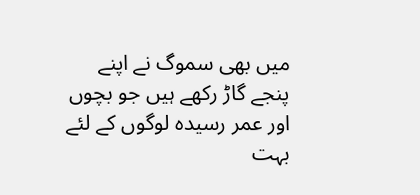میں بھی سموگ نے اپنے پنجے گاڑ رکھے ہیں جو بچوں اور عمر رسیدہ لوگوں کے لئے بہت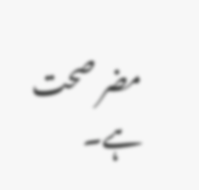مضر صحت ہے۔